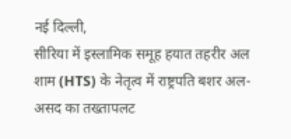नई दिल्ली,
सीरिया में इस्लामिक समूह हयात तहरीर अल शाम (HTS) के नेतृत्व में राष्ट्रपति बशर अल-असद का तख्तापलट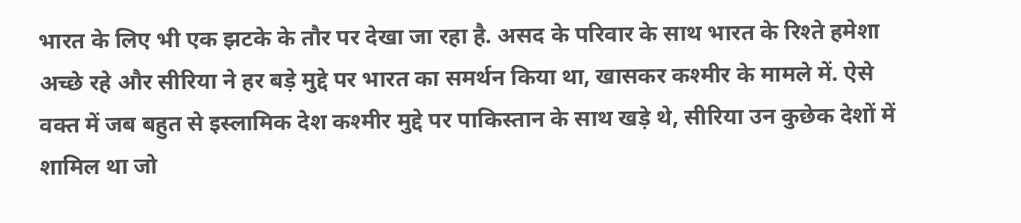भारत के लिए भी एक झटके के तौर पर देखा जा रहा है. असद के परिवार के साथ भारत के रिश्ते हमेशा अच्छे रहे और सीरिया ने हर बड़े मुद्दे पर भारत का समर्थन किया था, खासकर कश्मीर के मामले में. ऐसे वक्त में जब बहुत से इस्लामिक देश कश्मीर मुद्दे पर पाकिस्तान के साथ खड़े थे, सीरिया उन कुछेक देशों में शामिल था जो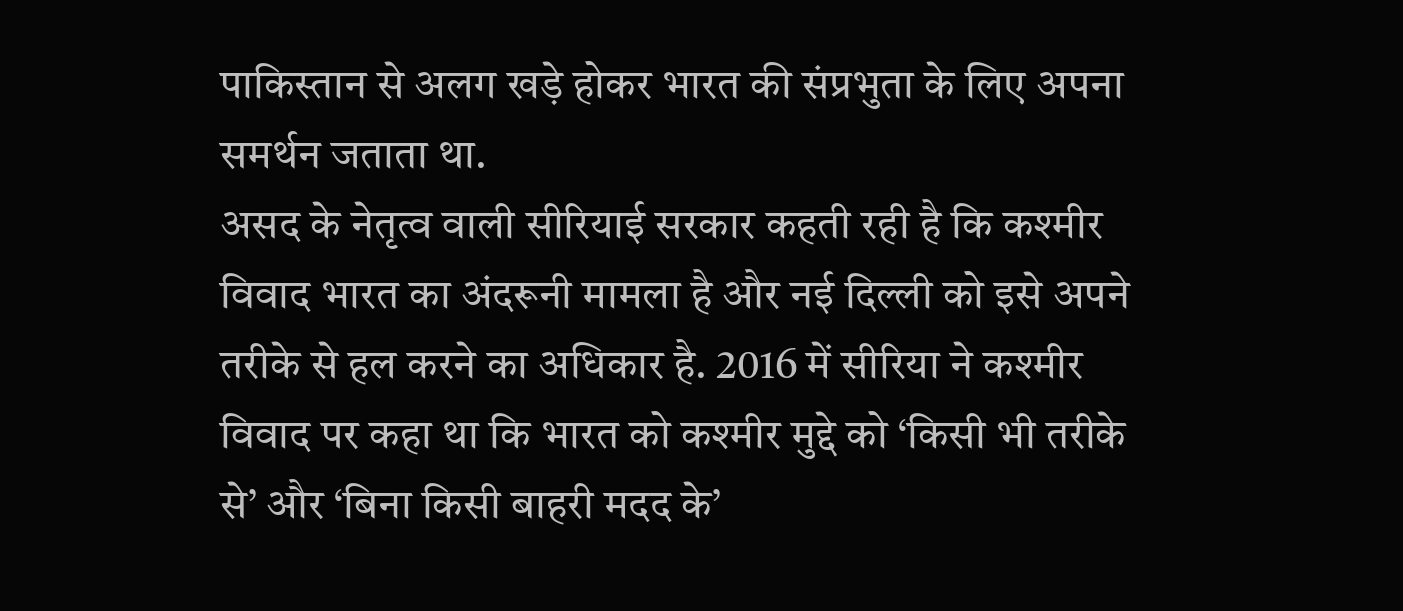पाकिस्तान से अलग खड़े होकर भारत की संप्रभुता के लिए अपना समर्थन जताता था.
असद के नेतृत्व वाली सीरियाई सरकार कहती रही है कि कश्मीर विवाद भारत का अंदरूनी मामला है और नई दिल्ली को इसे अपने तरीके से हल करने का अधिकार है. 2016 में सीरिया ने कश्मीर विवाद पर कहा था कि भारत को कश्मीर मुद्दे को ‘किसी भी तरीके से’ और ‘बिना किसी बाहरी मदद के’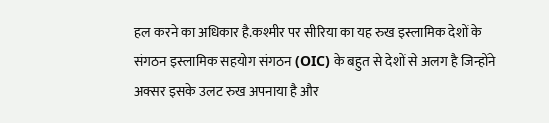हल करने का अधिकार है.कश्मीर पर सीरिया का यह रुख इस्लामिक देशों के संगठन इस्लामिक सहयोग संगठन (OIC) के बहुत से देशों से अलग है जिन्होंने अक्सर इसके उलट रुख अपनाया है और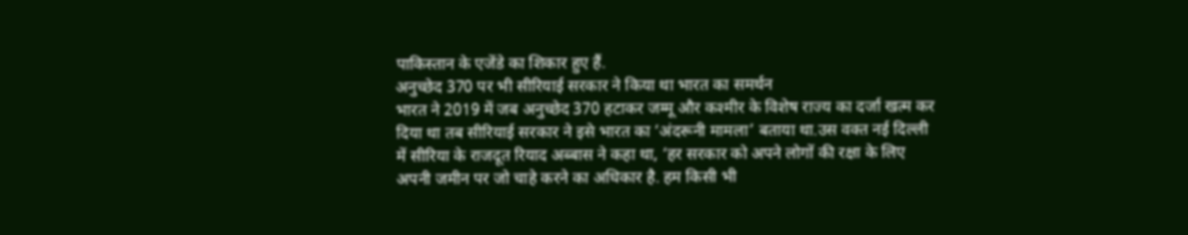पाकिस्तान के एजेंडे का शिकार हुए हैं.
अनुच्छेद 370 पर भी सीरियाई सरकार ने किया था भारत का समर्थन
भारत ने 2019 में जब अनुच्छेद 370 हटाकर जम्मू और कश्मीर के विशेष राज्य का दर्जा खत्म कर दिया था तब सीरियाई सरकार ने इसे भारत का ‘अंदरूनी मामला’ बताया था.उस वक्त नई दिल्ली में सीरिया के राजदूत रियाद अब्बास ने कहा था, ‘हर सरकार को अपने लोगों की रक्षा के लिए अपनी जमीन पर जो चाहे करने का अधिकार है. हम किसी भी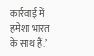कार्रवाई में हमेशा भारत के साथ हैं.’